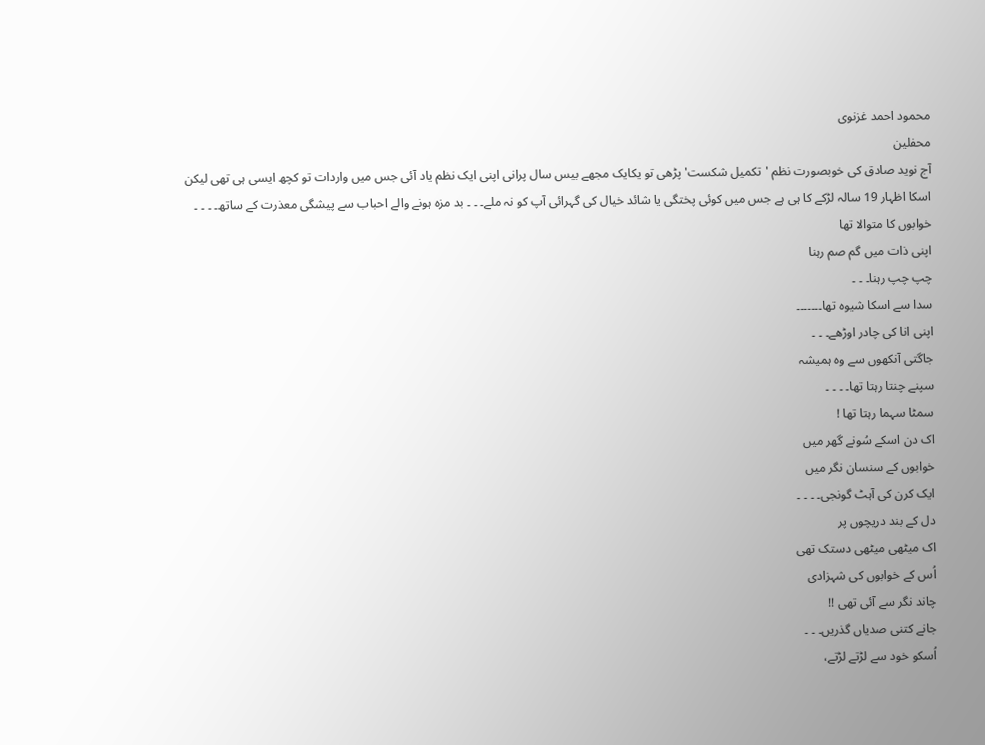محمود احمد غزنوی
محفلین
آج نوید صادق کی خوبصورت نظم 'تکمیل شکست' پڑھی تو یکایک مجھے بیس سال پرانی اپنی ایک نظم یاد آئی جس میں واردات تو کچھ ایسی ہی تھی لیکن اسکا اظہار 19 سالہ لڑکے کا ہی ہے جس میں کوئی پختگی یا شائد خیال کی گہرائی آپ کو نہ ملے۔ ۔ ۔ بد مزہ ہونے والے احباب سے پیشگی معذرت کے ساتھ۔ ۔ ۔ ۔
خوابوں کا متوالا تھا
اپنی ذات میں گم صم رہنا
چپ چپ رہنا۔ ۔ ۔
سدا سے اسکا شیوہ تھا۔۔۔۔۔۔۔
اپنی انا کی چادر اوڑھے۔ ۔ ۔
جاگتی آنکھوں سے وہ ہمیشہ
سپنے چنتا رہتا تھا۔ ۔ ۔ ۔
سمٹا سہما رہتا تھا !
اک دن اسکے سُونے گھر میں
خوابوں کے سنسان نگر میں
ایک کرن کی آہٹ گونجی۔ ۔ ۔ ۔
دل کے بند دریچوں پر
اک میٹھی میٹھی دستک تھی
اُس کے خوابوں کی شہزادی
چاند نگر سے آئی تھی !!
جانے کتنی صدیاں گذریں۔ ۔ ۔
اُسکو خود سے لڑتے لڑتے،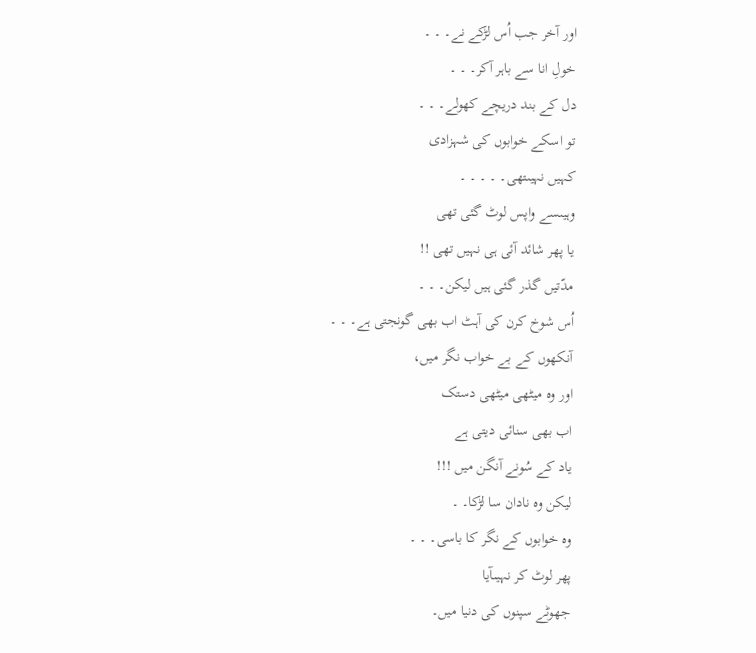اور آخر جب اُس لڑکے نے۔ ۔ ۔
خولِ انا سے باہر آکر۔ ۔ ۔
دل کے بند دریچے کھولے۔ ۔ ۔
تو اسکے خوابوں کی شہزادی
کہیں نہیںتھی۔ ۔ ۔ ۔ ۔
وہیںسے واپس لوٹ گئی تھی
یا پھر شائد آئی ہی نہیں تھی !!
مدّتیں گذر گئی ہیں لیکن۔ ۔ ۔
اُس شوخ کرن کی آہٹ اب بھی گونجتی ہے۔ ۔ ۔
آنکھوں کے بے خواب نگر میں،
اور وہ میٹھی میٹھی دستک
اب بھی سنائی دیتی ہے
یاد کے سُونے آنگن میں !!!
لیکن وہ نادان سا لڑکا۔ ۔
وہ خوابوں کے نگر کا باسی۔ ۔ ۔
پھر لوٹ کر نہیںآیا
جھوٹے سپنوں کی دنیا میں۔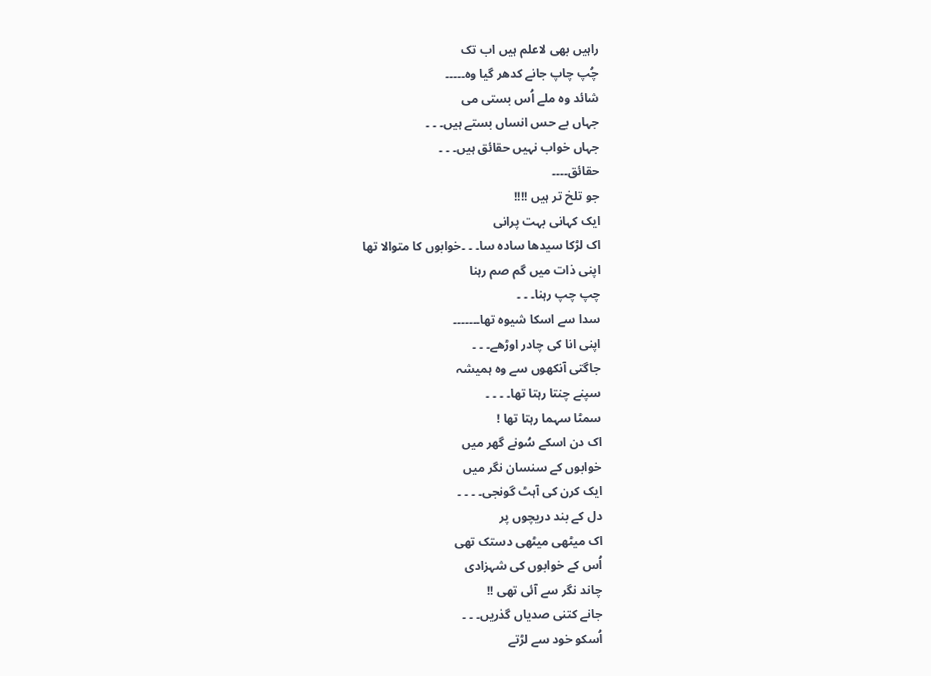راہیں بھی لاعلم ہیں اب تک
چُپ چاپ جانے کدھر گیا وہ۔۔۔۔۔
شائد وہ ملے اُس بستی می
جہاں بے حس انساں بستے ہیں۔ ۔ ۔
جہاں خواب نہیں حقائق ہیں۔ ۔ ۔
حقائق۔۔۔۔
جو تلخ تر ہیں !!!!
ایک کہانی بہت پرانی
اک لڑکا سیدھا سادہ سا۔ ۔ ۔خوابوں کا متوالا تھا
اپنی ذات میں گم صم رہنا
چپ چپ رہنا۔ ۔ ۔
سدا سے اسکا شیوہ تھا۔۔۔۔۔۔۔
اپنی انا کی چادر اوڑھے۔ ۔ ۔
جاگتی آنکھوں سے وہ ہمیشہ
سپنے چنتا رہتا تھا۔ ۔ ۔ ۔
سمٹا سہما رہتا تھا !
اک دن اسکے سُونے گھر میں
خوابوں کے سنسان نگر میں
ایک کرن کی آہٹ گونجی۔ ۔ ۔ ۔
دل کے بند دریچوں پر
اک میٹھی میٹھی دستک تھی
اُس کے خوابوں کی شہزادی
چاند نگر سے آئی تھی !!
جانے کتنی صدیاں گذریں۔ ۔ ۔
اُسکو خود سے لڑتے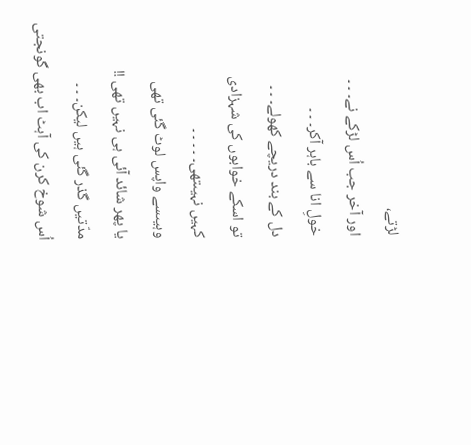لڑتے،
اور آخر جب اُس لڑکے نے۔ ۔ ۔
خولِ انا سے باہر آکر۔ ۔ ۔
دل کے بند دریچے کھولے۔ ۔ ۔
تو اسکے خوابوں کی شہزادی
کہیں نہیںتھی۔ ۔ ۔ ۔ ۔
وہیںسے واپس لوٹ گئی تھی
یا پھر شائد آئی ہی نہیں تھی !!
مدّتیں گذر گئی ہیں لیکن۔ ۔ ۔
اُس شوخ کرن کی آہٹ اب بھی گونجتی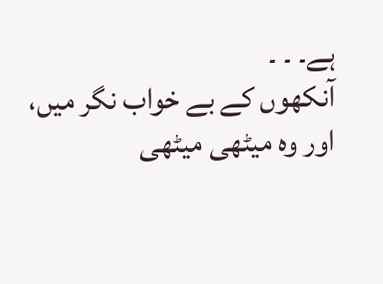ہے۔ ۔ ۔
آنکھوں کے بے خواب نگر میں،
اور وہ میٹھی میٹھی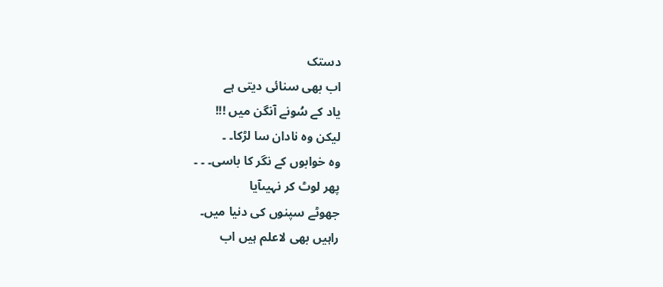دستک
اب بھی سنائی دیتی ہے
یاد کے سُونے آنگن میں !!!
لیکن وہ نادان سا لڑکا۔ ۔
وہ خوابوں کے نگر کا باسی۔ ۔ ۔
پھر لوٹ کر نہیںآیا
جھوٹے سپنوں کی دنیا میں۔
راہیں بھی لاعلم ہیں اب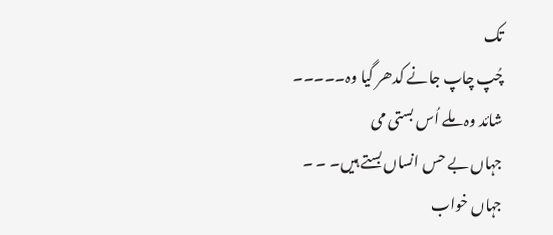تک
چُپ چاپ جانے کدھر گیا وہ۔۔۔۔۔
شائد وہ ملے اُس بستی می
جہاں بے حس انساں بستے ہیں۔ ۔ ۔
جہاں خواب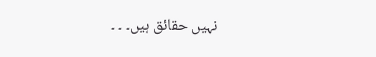نہیں حقائق ہیں۔ ۔ ۔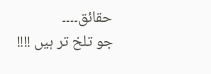حقائق۔۔۔۔
جو تلخ تر ہیں !!!!